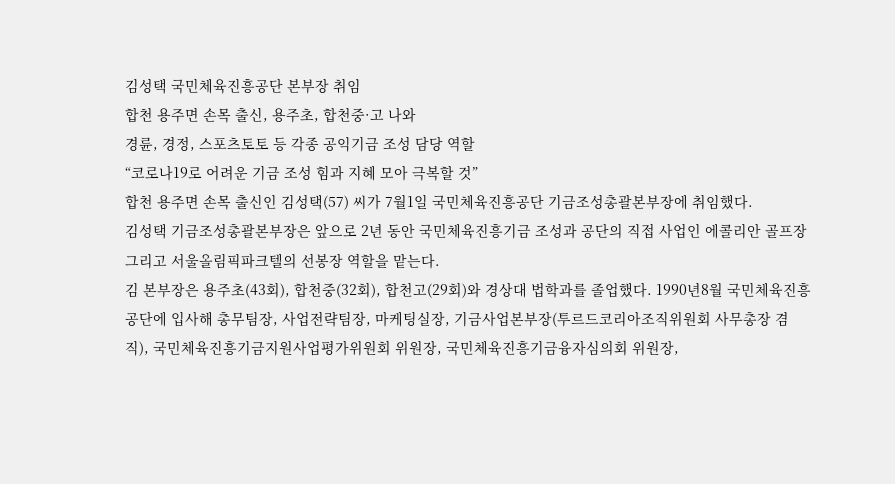김성택 국민체육진흥공단 본부장 취임
합천 용주면 손목 출신, 용주초, 합천중·고 나와
경륜, 경정, 스포츠토토 등 각종 공익기금 조성 담당 역할
“코로나19로 어려운 기금 조성 힘과 지혜 모아 극복할 것”
합천 용주면 손목 출신인 김성택(57) 씨가 7월1일 국민체육진흥공단 기금조성총괄본부장에 취임했다.
김성택 기금조성총괄본부장은 앞으로 2년 동안 국민체육진흥기금 조성과 공단의 직접 사업인 에콜리안 골프장 그리고 서울올림픽파크텔의 선봉장 역할을 맡는다.
김 본부장은 용주초(43회), 합천중(32회), 합천고(29회)와 경상대 법학과를 졸업했다. 1990년8월 국민체육진흥공단에 입사해 총무팀장, 사업전략팀장, 마케팅실장, 기금사업본부장(투르드코리아조직위원회 사무총장 겸직), 국민체육진흥기금지원사업평가위원회 위원장, 국민체육진흥기금융자심의회 위원장,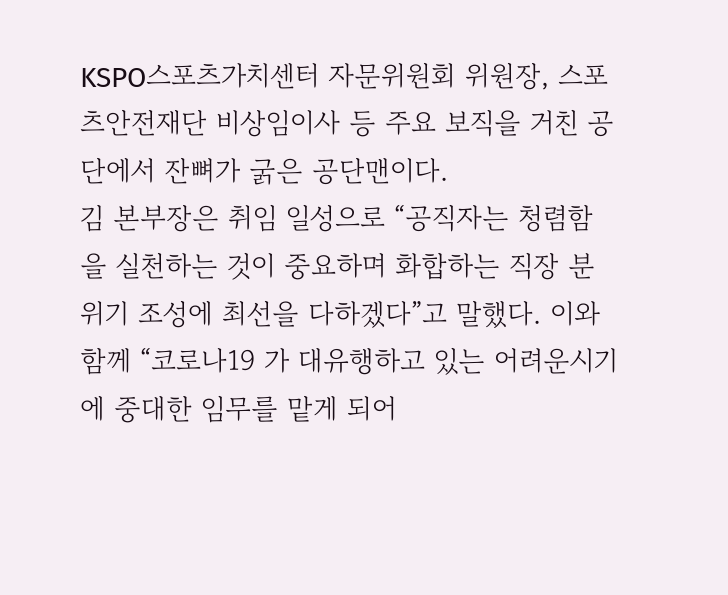KSPO스포츠가치센터 자문위원회 위원장, 스포츠안전재단 비상임이사 등 주요 보직을 거친 공단에서 잔뼈가 굵은 공단맨이다.
김 본부장은 취임 일성으로 “공직자는 청렴함을 실천하는 것이 중요하며 화합하는 직장 분위기 조성에 최선을 다하겠다”고 말했다. 이와 함께 “코로나19 가 대유행하고 있는 어려운시기에 중대한 임무를 맡게 되어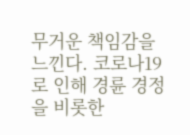무거운 책임감을 느낀다. 코로나19로 인해 경륜 경정을 비롯한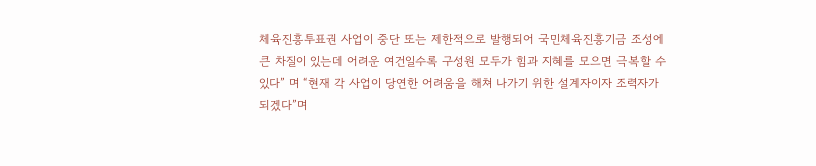체육진흥투표권 사업이 중단 또는 제한적으로 발행되어 국민체육진흥기금 조성에 큰 차질이 있는데 어려운 여건일수록 구성원 모두가 힘과 지혜를 모으면 극복할 수 있다” 며 “현재 각 사업이 당연한 어려움을 해쳐 나가기 위한 설계자이자 조력자가 되겠다”며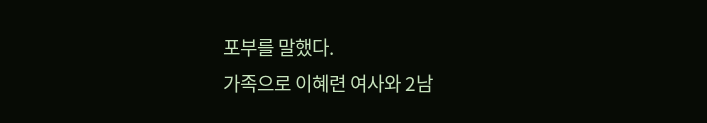포부를 말했다.
가족으로 이혜련 여사와 2남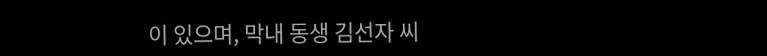이 있으며, 막내 동생 김선자 씨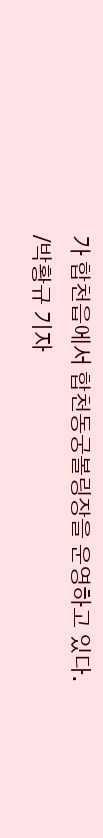가 합천읍에서 합천동궁볼링장을 운영하고 있다.
/박황규 기자